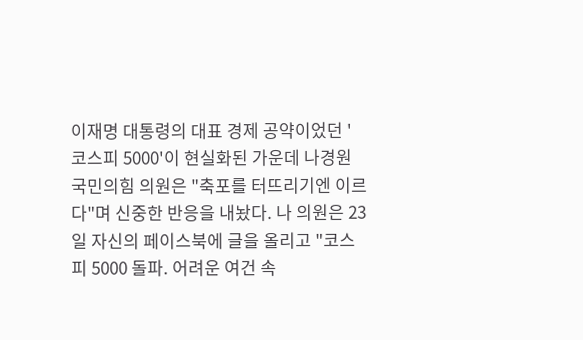이재명 대통령의 대표 경제 공약이었던 '코스피 5000'이 현실화된 가운데 나경원 국민의힘 의원은 "축포를 터뜨리기엔 이르다"며 신중한 반응을 내놨다. 나 의원은 23일 자신의 페이스북에 글을 올리고 "코스피 5000 돌파. 어려운 여건 속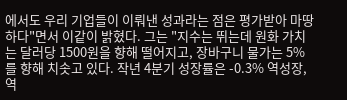에서도 우리 기업들이 이뤄낸 성과라는 점은 평가받아 마땅하다"면서 이같이 밝혔다. 그는 "지수는 뛰는데 원화 가치는 달러당 1500원을 향해 떨어지고, 장바구니 물가는 5%를 향해 치솟고 있다. 작년 4분기 성장률은 -0.3% 역성장, 역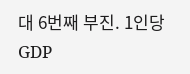대 6번째 부진. 1인당 GDP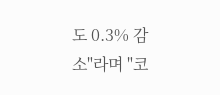도 0.3% 감소"라며 "코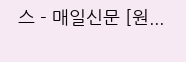스 - 매일신문 [원...